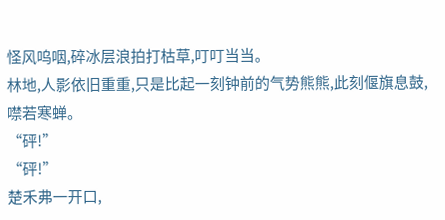怪风呜咽,碎冰层浪拍打枯草,叮叮当当。
林地,人影依旧重重,只是比起一刻钟前的气势熊熊,此刻偃旗息鼓,噤若寒蝉。
“砰!”
“砰!”
楚禾弗一开口,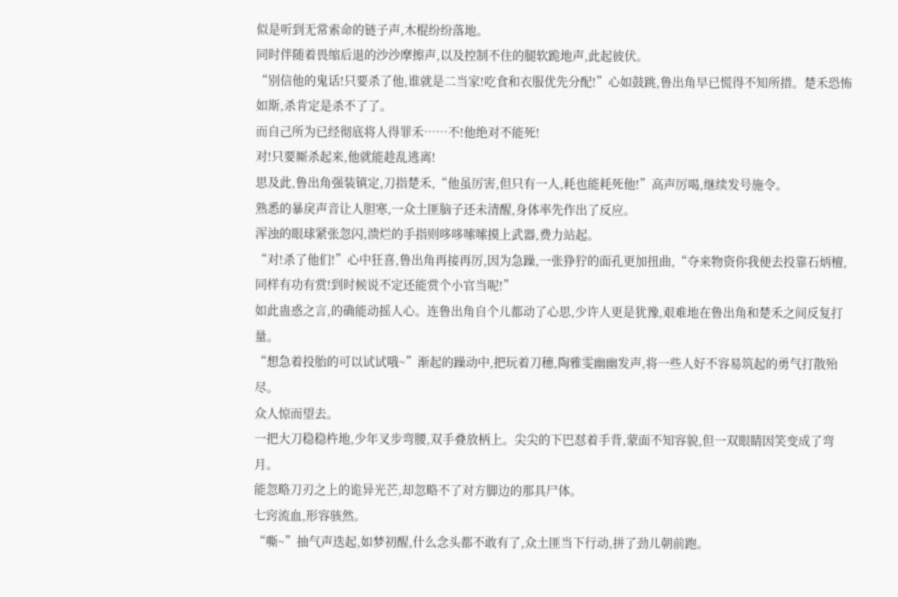似是听到无常索命的链子声,木棍纷纷落地。
同时伴随着畏缩后退的沙沙摩擦声,以及控制不住的腿软跪地声,此起彼伏。
“别信他的鬼话!只要杀了他,谁就是二当家!吃食和衣服优先分配!”心如鼓跳,鲁出角早已慌得不知所措。楚禾恐怖如斯,杀肯定是杀不了了。
而自己所为已经彻底将人得罪禾……不!他绝对不能死!
对!只要厮杀起来,他就能趁乱逃离!
思及此,鲁出角强装镇定,刀指楚禾,“他虽厉害,但只有一人,耗也能耗死他!”高声厉喝,继续发号施令。
熟悉的暴戾声音让人胆寒,一众土匪脑子还未清醒,身体率先作出了反应。
浑浊的眼球紧张忽闪,溃烂的手指则哆哆嗦嗦摸上武器,费力站起。
“对!杀了他们!”心中狂喜,鲁出角再接再厉,因为急躁,一张狰狞的面孔更加扭曲,“夺来物资你我便去投靠石炳檀,同样有功有赏!到时候说不定还能赏个小官当呢!”
如此蛊惑之言,的确能动摇人心。连鲁出角自个儿都动了心思,少许人更是犹豫,艰难地在鲁出角和楚禾之间反复打量。
“想急着投胎的可以试试哦~”渐起的躁动中,把玩着刀穗,陶雅雯幽幽发声,将一些人好不容易筑起的勇气打散殆尽。
众人惊而望去。
一把大刀稳稳杵地,少年叉步弯腰,双手叠放柄上。尖尖的下巴怼着手背,蒙面不知容貌,但一双眼睛因笑变成了弯月。
能忽略刀刃之上的诡异光芒,却忽略不了对方脚边的那具尸体。
七窍流血,形容骇然。
“嘶~”抽气声迭起,如梦初醒,什么念头都不敢有了,众土匪当下行动,拼了劲儿朝前跑。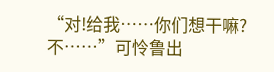“对!给我……你们想干嘛?不……”可怜鲁出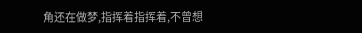角还在做梦,指挥着指挥着,不曾想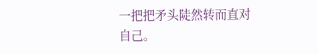一把把矛头陡然转而直对自己。